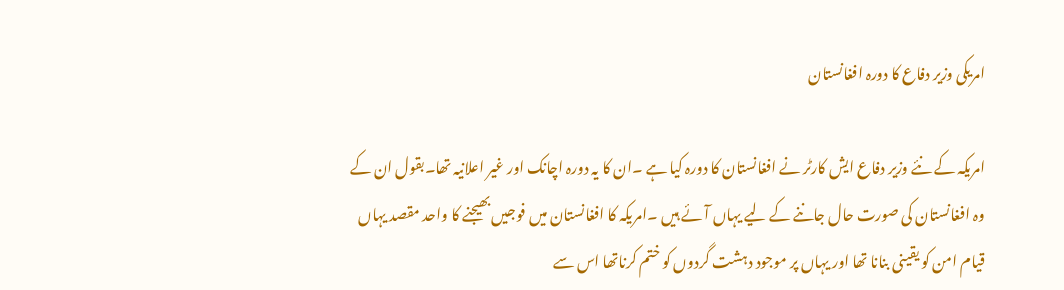امریکی وزیر دفاع کا دورہ افغانستان

امریکہ کے نئے وزیر دفاع ایش کارٹر نے افغانستان کا دورہ کیا ہے ۔ان کا یہ دورہ اچانک اور غیر اعلانیہ تھا۔بقول ان کے وہ افغانستان کی صورت حال جاننے کے لیے یہاں آئے ہیں ۔امریکہ کا افغانستان میں فوجیں بھیجنے کا واحد مقصد یہاں قیام امن کو یقینی بنانا تھا اور یہاں پر موجود دہشت گردوں کو ختم کرناتھا اس سے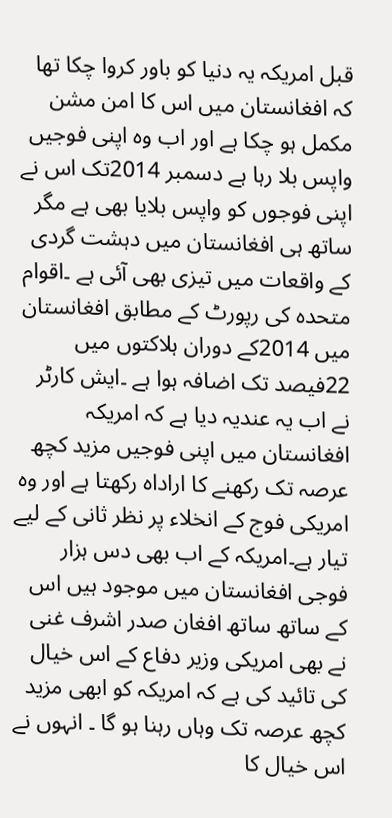قبل امریکہ یہ دنیا کو باور کروا چکا تھا کہ افغانستان میں اس کا امن مشن مکمل ہو چکا ہے اور اب وہ اپنی فوجیں واپس بلا رہا ہے دسمبر 2014تک اس نے اپنی فوجوں کو واپس بلایا بھی ہے مگر ساتھ ہی افغانستان میں دہشت گردی کے واقعات میں تیزی بھی آئی ہے ۔اقوام متحدہ کی رپورٹ کے مطابق افغانستان میں 2014کے دوران ہلاکتوں میں 22فیصد تک اضافہ ہوا ہے ۔ایش کارٹر نے اب یہ عندیہ دیا ہے کہ امریکہ افغانستان میں اپنی فوجیں مزید کچھ عرصہ تک رکھنے کا اراداہ رکھتا ہے اور وہ امریکی فوج کے انخلاء پر نظر ثانی کے لیے تیار ہے۔امریکہ کے اب بھی دس ہزار فوجی افغانستان میں موجود ہیں اس کے ساتھ ساتھ افغان صدر اشرف غنی نے بھی امریکی وزیر دفاع کے اس خیال کی تائید کی ہے کہ امریکہ کو ابھی مزید کچھ عرصہ تک وہاں رہنا ہو گا ۔ انہوں نے اس خیال کا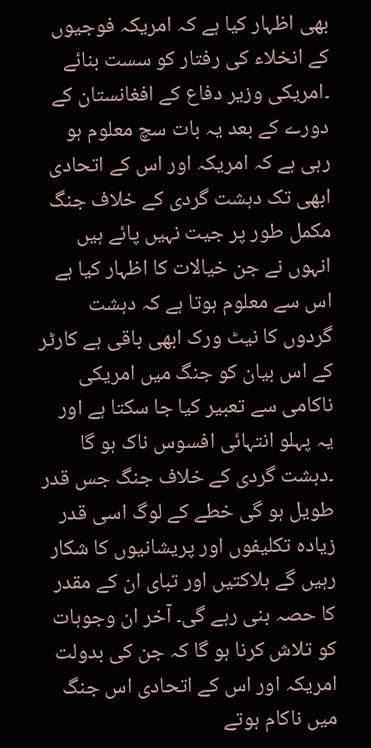بھی اظہار کیا ہے کہ امریکہ فوجیوں کے انخلاء کی رفتار کو سست بنائے ۔امریکی وزیر دفاع کے افغانستان کے دورے کے بعد یہ بات سچ معلوم ہو رہی ہے کہ امریکہ اور اس کے اتحادی ابھی تک دہشت گردی کے خلاف جنگ مکمل طور پر جیت نہیں پائے ہیں انہوں نے جن خیالات کا اظہار کیا ہے اس سے معلوم ہوتا ہے کہ دہشت گردوں کا نیٹ ورک ابھی باقی ہے کارٹر کے اس بیان کو جنگ میں امریکی ناکامی سے تعبیر کیا جا سکتا ہے اور یہ پہلو انتہائی افسوس ناک ہو گا ۔دہشت گردی کے خلاف جنگ جس قدر طویل ہو گی خطے کے لوگ اسی قدر زیادہ تکلیفوں اور پریشانیوں کا شکار رہیں گے ہلاکتیں اور تبای ان کے مقدر کا حصہ بنی رہے گی۔ آخر ان وجوہات کو تلاش کرنا ہو گا کہ جن کی بدولت امریکہ اور اس کے اتحادی اس جنگ میں ناکام ہوتے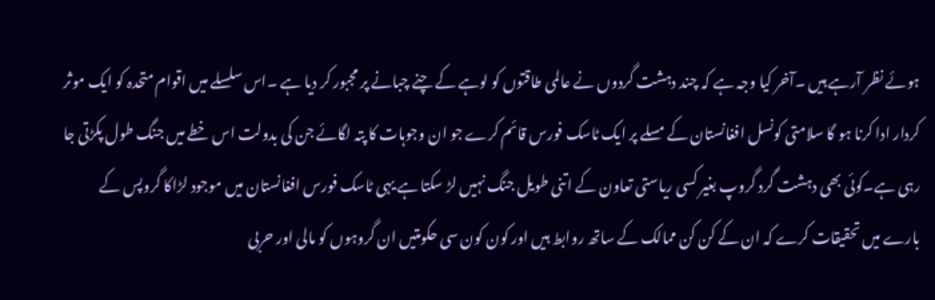ہوئے نظر آرہے ہیں ۔آخر کیا وجہ ہے کہ چند دہشت گردوں نے عالمی طاقتوں کو لوہے کے چنے چبانے پر مجبور کر دیا ہے ۔اس سلسلے میں اقوام متحدہ کو ایک موثر کردار ادا کرنا ہو گا سلامتی کونسل افغانستان کے مسلے پر ایک ٹاسک فورس قائم کرے جو ان وجوہات کا پتہ لگائے جن کی بدولت اس خطے میں جنگ طول پکڑتی جا رہی ہے۔کوئی بھی دہشت گرد گروپ بغیر کسی ریاستی تعاون کے اتنی طویل جنگ نہیں لڑ سکتا ہے یہی ٹاسک فورس افغانستان میں موجود لڑاکا گروپس کے بارے میں تحقیقات کرے کہ ان کے کن کن ممالک کے ساتھ روابط ہیں اور کون کون سی حکومتیں ان گروہوں کو مالی اور حربی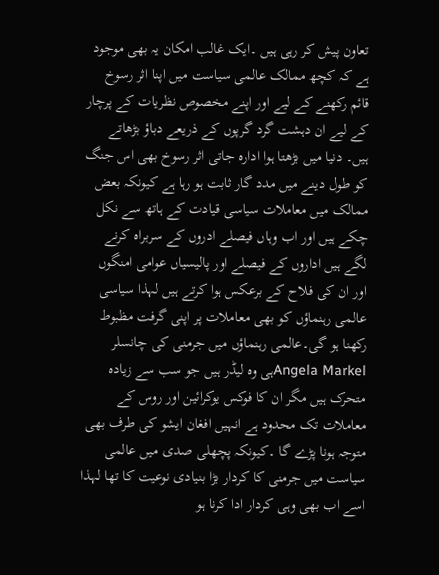تعاون پیش کر رہی ہیں ۔ایک غالب امکان یہ بھی موجود ہے کہ کچھ ممالک عالمی سیاست میں اپنا اثر رسوخ قائم رکھنے کے لیے اور اپنے مخصوص نظریات کے پرچار کے لیے ان دہشت گرد گرپوں کے ذریعے دباؤ بڑھاتے ہیں۔ دنیا میں بڑھتا ہوا ادارہ جاتی اثر رسوخ بھی اس جنگ کو طول دینے میں مدد گار ثابت ہو رہا ہے کیونکہ بعض ممالک میں معاملات سیاسی قیادت کے ہاتھ سے نکل چکے ہیں اور اب وہاں فیصلے ادروں کے سربراہ کرنے لگے ہیں اداروں کے فیصلے اور پالیسیاں عوامی امنگوں اور ان کی فلاح کے برعکس ہوا کرتے ہیں لہذا سیاسی عالمی رہنماؤں کو بھی معاملات پر اپنی گرفت مظبوط رکھنا ہو گی۔عالمی رہنماؤں میں جرمنی کی چانسلر Angela Markelہی وہ لیڈر ہیں جو سب سے زیادہ متحرک ہیں مگر ان کا فوکس یوکرائین اور روس کے معاملات تک محدود ہے انہیں افغان ایشو کی طرف بھی متوجہ ہونا پڑے گا ۔کیونکہ پچھلی صدی میں عالمی سیاست میں جرمنی کا کردار بڑا بنیادی نوعیت کا تھا لہذا اسے اب بھی وہی کردار ادا کرنا ہو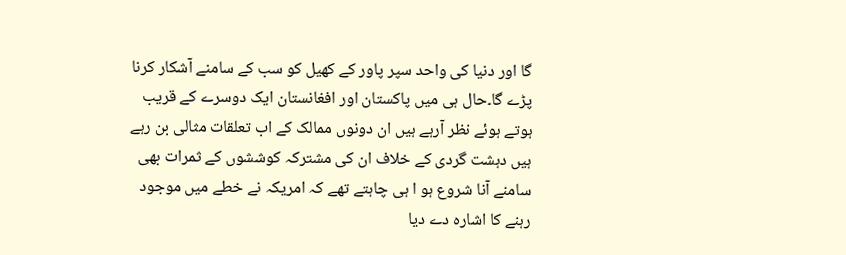گا اور دنیا کی واحد سپر پاور کے کھیل کو سب کے سامنے آشکار کرنا پڑے گا۔حال ہی میں پاکستان اور افغانستان ایک دوسرے کے قریب ہوتے ہوئے نظر آرہے ہیں ان دونوں ممالک کے اب تعلقات مثالی بن رہے ہیں دہشت گردی کے خلاف ان کی مشترکہ کوششوں کے ثمرات بھی سامنے آنا شروع ہو ا ہی چاہتے تھے کہ امریکہ نے خطے میں موجود رہنے کا اشارہ دے دیا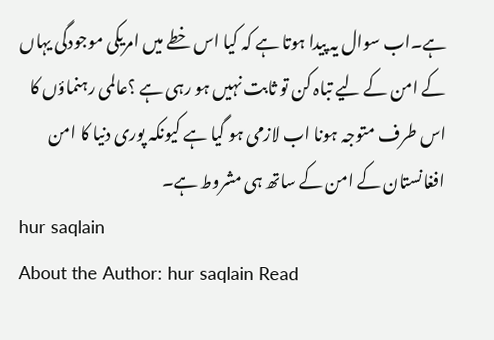ہے۔اب سوال یہ پیدا ہوتا ہے کہ کیا اس خطے میں امریکی موجودگی یہاں کے امن کے لیے تباہ کن تو ثابت نہیں ہو رہی ہے ؟عالمی رہنماؤں کا اس طرف متوجہ ہونا اب لازمی ہو گیا ہے کیونکہ پوری دنیا کا امن افغانستان کے امن کے ساتھ ہی مشروط ہے۔
hur saqlain
About the Author: hur saqlain Read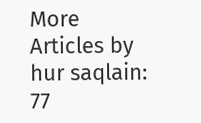More Articles by hur saqlain: 77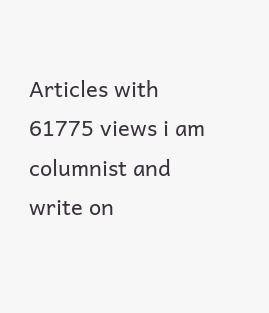Articles with 61775 views i am columnist and write on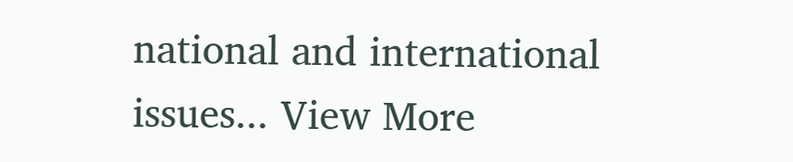national and international issues... View More